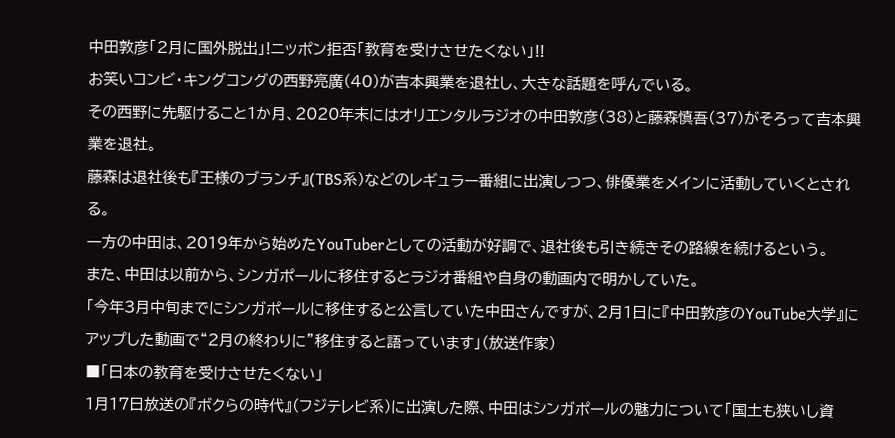中田敦彦「2月に国外脱出」!ニッポン拒否「教育を受けさせたくない」!!
お笑いコンビ・キングコングの西野亮廣(40)が吉本興業を退社し、大きな話題を呼んでいる。
その西野に先駆けること1か月、2020年末にはオリエンタルラジオの中田敦彦(38)と藤森慎吾(37)がそろって吉本興業を退社。
藤森は退社後も『王様のブランチ』(TBS系)などのレギュラー番組に出演しつつ、俳優業をメインに活動していくとされる。
一方の中田は、2019年から始めたYouTuberとしての活動が好調で、退社後も引き続きその路線を続けるという。
また、中田は以前から、シンガポールに移住するとラジオ番組や自身の動画内で明かしていた。
「今年3月中旬までにシンガポールに移住すると公言していた中田さんですが、2月1日に『中田敦彦のYouTube大学』にアップした動画で“2月の終わりに”移住すると語っています」(放送作家)
■「日本の教育を受けさせたくない」
1月17日放送の『ボクらの時代』(フジテレビ系)に出演した際、中田はシンガポールの魅力について「国土も狭いし資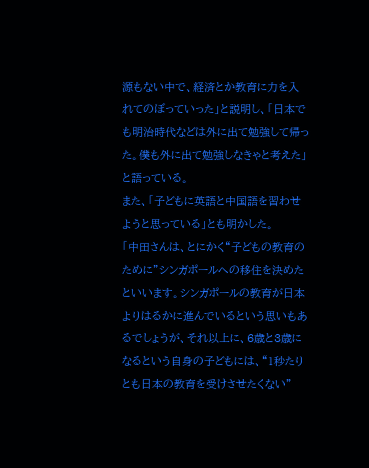源もない中で、経済とか教育に力を入れてのぼっていった」と説明し、「日本でも明治時代などは外に出て勉強して帰った。僕も外に出て勉強しなきゃと考えた」と語っている。
また、「子どもに英語と中国語を習わせようと思っている」とも明かした。
「中田さんは、とにかく“子どもの教育のために”シンガポールへの移住を決めたといいます。シンガポールの教育が日本よりはるかに進んでいるという思いもあるでしょうが、それ以上に、6歳と3歳になるという自身の子どもには、“1秒たりとも日本の教育を受けさせたくない”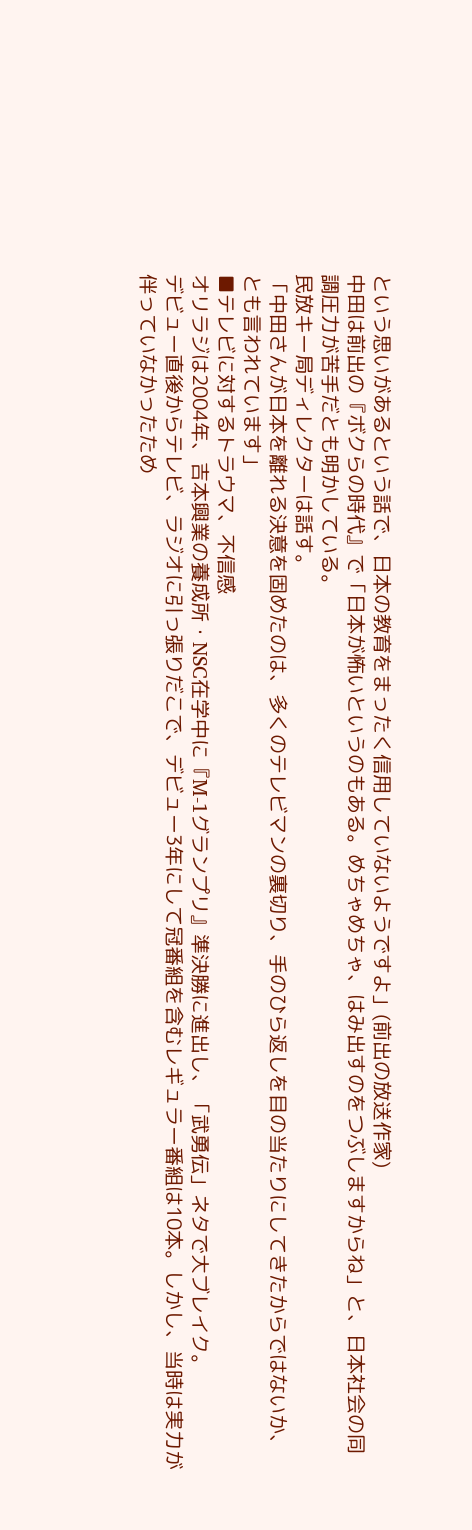という思いがあるという話で、日本の教育をまったく信用していないようですよ」(前出の放送作家)
中田は前出の『ボクらの時代』で「日本が怖いというのもある。めちゃめちゃ、はみ出すのをつぶしますからね」と、日本社会の同調圧力が苦手だとも明かしている。
民放キー局ディレクターは話す。
「中田さんが日本を離れる決意を固めたのは、多くのテレビマンの裏切り、手のひら返しを目の当たりにしてきたからではないか、とも言われています」
■テレビに対するトラウマ、不信感
オリラジは2004年、吉本興業の養成所・NSC在学中に『M-1グランプリ』準決勝に進出し、「武勇伝」ネタで大ブレイク。
デビュー直後からテレビ、ラジオに引っ張りだこで、デビュー3年にして冠番組を含むレギュラー番組は10本。しかし、当時は実力が伴っていなかったため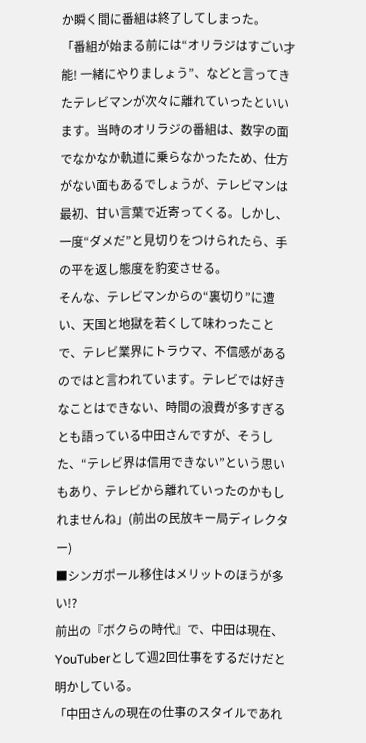か瞬く間に番組は終了してしまった。
「番組が始まる前には“オリラジはすごい才能! 一緒にやりましょう”、などと言ってきたテレビマンが次々に離れていったといいます。当時のオリラジの番組は、数字の面でなかなか軌道に乗らなかったため、仕方がない面もあるでしょうが、テレビマンは最初、甘い言葉で近寄ってくる。しかし、一度“ダメだ”と見切りをつけられたら、手の平を返し態度を豹変させる。
そんな、テレビマンからの“裏切り”に遭い、天国と地獄を若くして味わったことで、テレビ業界にトラウマ、不信感があるのではと言われています。テレビでは好きなことはできない、時間の浪費が多すぎるとも語っている中田さんですが、そうした、“テレビ界は信用できない”という思いもあり、テレビから離れていったのかもしれませんね」(前出の民放キー局ディレクター)
■シンガポール移住はメリットのほうが多い!?
前出の『ボクらの時代』で、中田は現在、YouTuberとして週2回仕事をするだけだと明かしている。
「中田さんの現在の仕事のスタイルであれ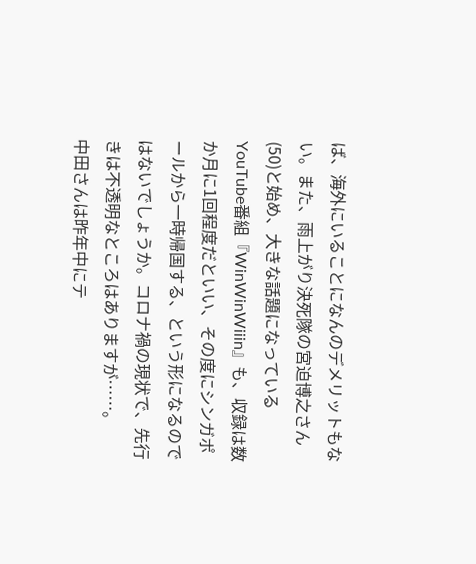ば、海外にいることになんのデメリットもない。また、雨上がり決死隊の宮迫博之さん(50)と始め、大きな話題になっているYouTube番組『WinWinWiiin』も、収録は数か月に1回程度だといい、その度にシンガポールから一時帰国する、という形になるのではないでしょうか。コロナ禍の現状で、先行きは不透明なところはありますが……。
中田さんは昨年中にテ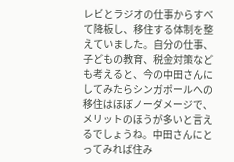レビとラジオの仕事からすべて降板し、移住する体制を整えていました。自分の仕事、子どもの教育、税金対策なども考えると、今の中田さんにしてみたらシンガポールへの移住はほぼノーダメージで、メリットのほうが多いと言えるでしょうね。中田さんにとってみれば住み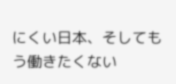にくい日本、そしてもう働きたくない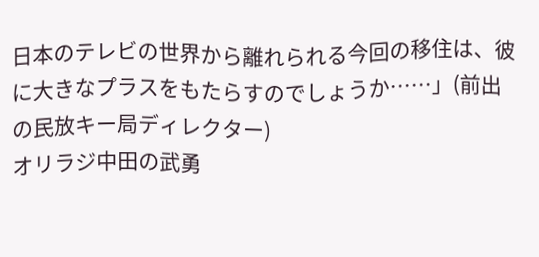日本のテレビの世界から離れられる今回の移住は、彼に大きなプラスをもたらすのでしょうか……」(前出の民放キー局ディレクター)
オリラジ中田の武勇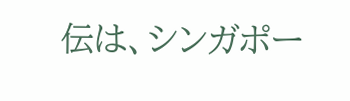伝は、シンガポー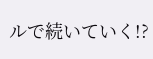ルで続いていく!?